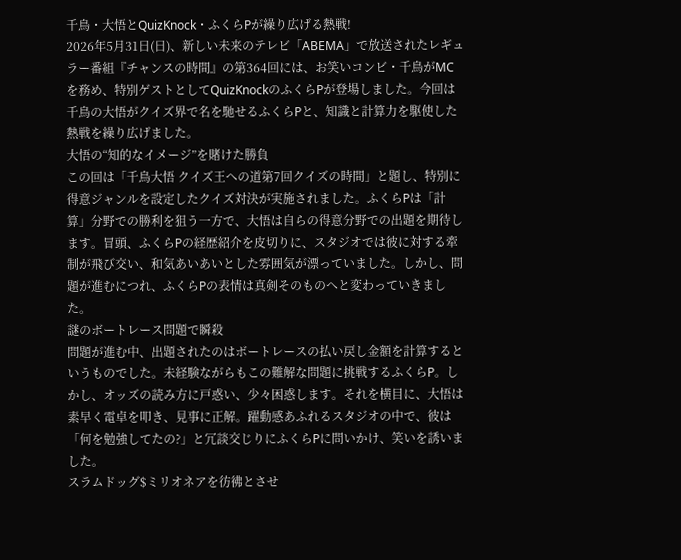千鳥・大悟とQuizKnock・ふくらPが繰り広げる熱戦!
2026年5月31日(日)、新しい未来のテレビ「ABEMA」で放送されたレギュラー番組『チャンスの時間』の第364回には、お笑いコンビ・千鳥がMCを務め、特別ゲストとしてQuizKnockのふくらPが登場しました。今回は千鳥の大悟がクイズ界で名を馳せるふくらPと、知識と計算力を駆使した熱戦を繰り広げました。
大悟の“知的なイメージ”を賭けた勝負
この回は「千鳥大悟 クイズ王への道第7回クイズの時間」と題し、特別に得意ジャンルを設定したクイズ対決が実施されました。ふくらPは「計算」分野での勝利を狙う一方で、大悟は自らの得意分野での出題を期待します。冒頭、ふくらPの経歴紹介を皮切りに、スタジオでは彼に対する牽制が飛び交い、和気あいあいとした雰囲気が漂っていました。しかし、問題が進むにつれ、ふくらPの表情は真剣そのものへと変わっていきました。
謎のボートレース問題で瞬殺
問題が進む中、出題されたのはボートレースの払い戻し金額を計算するというものでした。未経験ながらもこの難解な問題に挑戦するふくらP。しかし、オッズの読み方に戸惑い、少々困惑します。それを横目に、大悟は素早く電卓を叩き、見事に正解。躍動感あふれるスタジオの中で、彼は「何を勉強してたの?」と冗談交じりにふくらPに問いかけ、笑いを誘いました。
スラムドッグ$ミリオネアを彷彿とさせ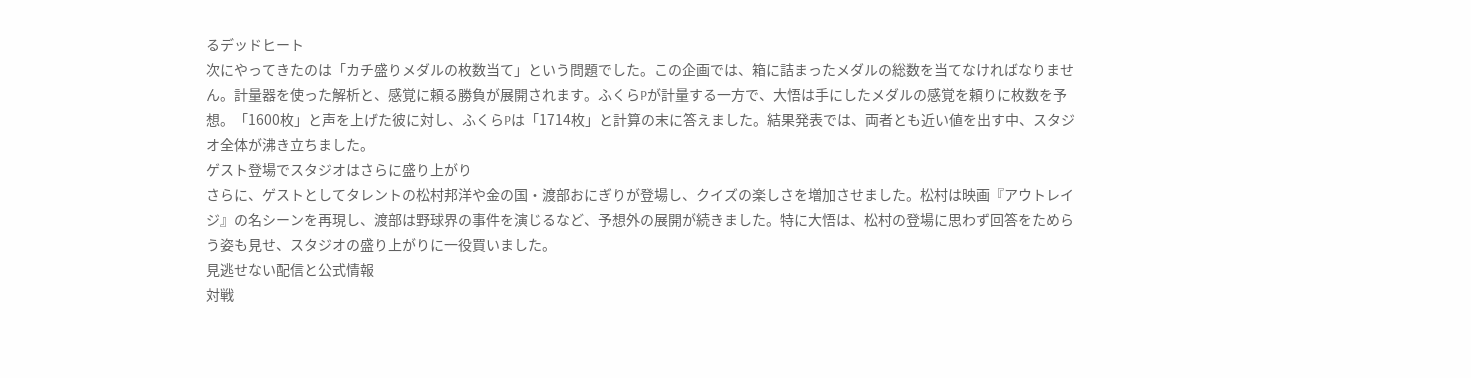るデッドヒート
次にやってきたのは「カチ盛りメダルの枚数当て」という問題でした。この企画では、箱に詰まったメダルの総数を当てなければなりません。計量器を使った解析と、感覚に頼る勝負が展開されます。ふくらPが計量する一方で、大悟は手にしたメダルの感覚を頼りに枚数を予想。「1600枚」と声を上げた彼に対し、ふくらPは「1714枚」と計算の末に答えました。結果発表では、両者とも近い値を出す中、スタジオ全体が沸き立ちました。
ゲスト登場でスタジオはさらに盛り上がり
さらに、ゲストとしてタレントの松村邦洋や金の国・渡部おにぎりが登場し、クイズの楽しさを増加させました。松村は映画『アウトレイジ』の名シーンを再現し、渡部は野球界の事件を演じるなど、予想外の展開が続きました。特に大悟は、松村の登場に思わず回答をためらう姿も見せ、スタジオの盛り上がりに一役買いました。
見逃せない配信と公式情報
対戦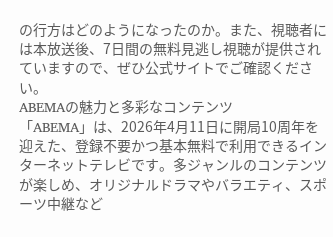の行方はどのようになったのか。また、視聴者には本放送後、7日間の無料見逃し視聴が提供されていますので、ぜひ公式サイトでご確認ください。
ABEMAの魅力と多彩なコンテンツ
「ABEMA」は、2026年4月11日に開局10周年を迎えた、登録不要かつ基本無料で利用できるインターネットテレビです。多ジャンルのコンテンツが楽しめ、オリジナルドラマやバラエティ、スポーツ中継など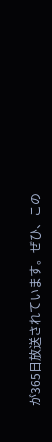が365日放送されています。ぜひ、この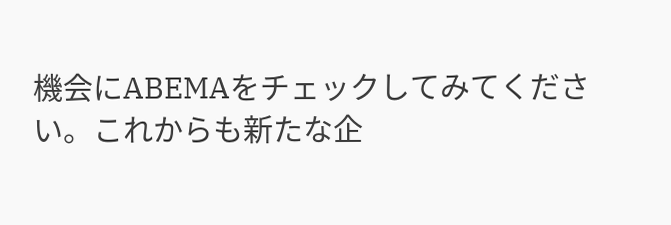機会にABEMAをチェックしてみてください。これからも新たな企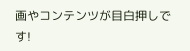画やコンテンツが目白押しです!